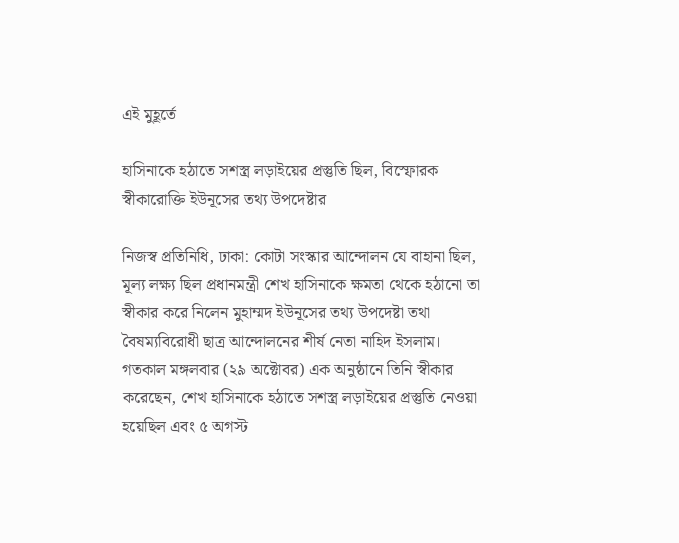এই মুহূর্তে

হাসিনাকে হঠাতে সশস্ত্র লড়াইয়ের প্রস্তুতি ছিল, বিস্ফোরক স্বীকারোক্তি ইউনূসের তথ্য উপদেষ্টার

নিজস্ব প্রতিনিধি, ঢাকা: কোটা সংস্কার আন্দোলন যে বাহানা ছিল, মূল্য লক্ষ্য ছিল প্রধানমন্ত্রী শেখ হাসিনাকে ক্ষমতা থেকে হঠানো তা স্বীকার করে নিলেন মুহাম্মদ ইউনূসের তথ্য উপদেষ্টা তথা বৈষম্যবিরোধী ছাত্র আন্দোলনের শীর্ষ নেতা নাহিদ ইসলাম। গতকাল মঙ্গলবার (২৯ অক্টোবর) এক অনুষ্ঠানে তিনি স্বীকার করেছেন, শেখ হাসিনাকে হঠাতে সশস্ত্র লড়াইয়ের প্রস্তুতি নেওয়া হয়েছিল এবং ৫ অগস্ট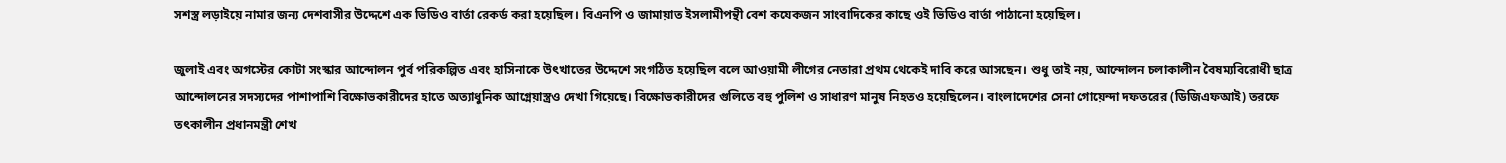সশস্ত্র লড়াইয়ে নামার জন্য দেশবাসীর উদ্দেশে এক ভিডিও বার্তা রেকর্ড করা হয়েছিল। বিএনপি ও জামায়াত ইসলামীপন্থী বেশ কযেকজন সাংবাদিকের কাছে ওই ভিডিও বার্তা পাঠানো হয়েছিল।

জুলাই এবং অগস্টের কোটা সংস্কার আন্দোলন পুর্ব পরিকল্পিত এবং হাসিনাকে উ‍ৎখাতের উদ্দেশে সংগঠিত হয়েছিল বলে আওয়ামী লীগের নেতারা প্রথম থেকেই দাবি করে আসছেন। শুধু তাই নয়, আন্দোলন চলাকালীন বৈষম্যবিরোধী ছাত্র আন্দোলনের সদস্যদের পাশাপাশি বিক্ষোভকারীদের হাতে অত্যাধুনিক আগ্নেয়াস্ত্রও দেখা গিয়েছে। বিক্ষোভকারীদের গুলিতে বহু পুলিশ ও সাধারণ মানুষ নিহতও হয়েছিলেন। বাংলাদেশের সেনা গোয়েন্দা দফতরের (ডিজিএফআই) তরফে ত‍ৎকালীন প্রধানমন্ত্রী শেখ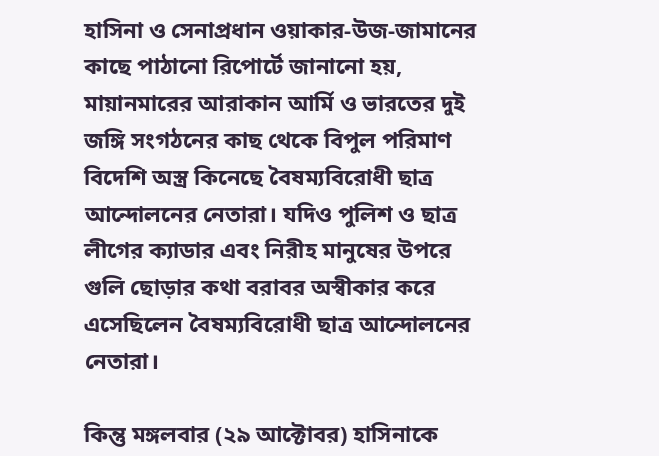হাসিনা ও সেনাপ্রধান ওয়াকার-উজ-জামানের কাছে পাঠানো রিপোর্টে জানানো হয়, মায়ানমারের আরাকান আর্মি ও ভারতের দুই জঙ্গি সংগঠনের কাছ থেকে বিপুল পরিমাণ বিদেশি অস্ত্র কিনেছে বৈষম্যবিরোধী ছাত্র আন্দোলনের নেতারা। যদিও পুলিশ ও ছাত্র লীগের ক্যাডার এবং নিরীহ মানুষের উপরে গুলি ছোড়ার কথা বরাবর অস্বীকার করে এসেছিলেন বৈষম্যবিরোধী ছাত্র আন্দোলনের নেতারা।

কিন্তু মঙ্গলবার (২৯ আক্টোবর) হাসিনাকে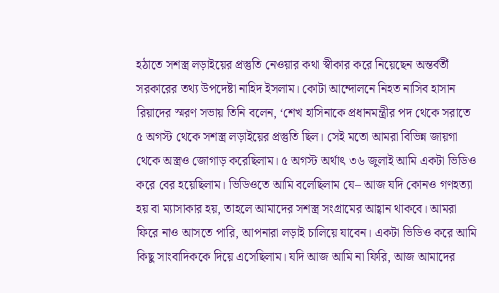হঠাতে সশস্ত্র লড়াইয়ের প্রস্তুতি নেওয়ার কথা স্বীকার করে নিয়েছেন অন্তর্বর্তী সরকারের তথ্য উপদেষ্টা নাহিদ ইসলাম। কোটা আন্দোলনে নিহত নাসিব হাসান রিয়াদের স্মরণ সভায় তিনি বলেন, ‘শেখ হাসিনাকে প্রধানমন্ত্রীর পদ থেকে সরাতে ৫ অগস্ট থেকে সশস্ত্র লড়াইয়ের প্রস্তুতি ছিল। সেই মতো আমরা বিভিন্ন জায়গা থেকে অস্ত্রও জোগাড় করেছিলাম। ৫ অগস্ট অর্থাৎ ৩৬ জুলাই আমি একটা ভিডিও করে বের হয়েছিলাম। ভিডিওতে আমি বলেছিলাম যে– আজ যদি কোনও গণহত্যা হয় বা ম্যাসাকার হয়, তাহলে আমাদের সশস্ত্র সংগ্রামের আহ্বান থাকবে। আমরা ফিরে নাও আসতে পারি, আপনারা লড়াই চালিয়ে যাবেন। একটা ভিডিও করে আমি কিছু সাংবাদিককে দিয়ে এসেছিলাম। যদি আজ আমি না ফিরি, আজ আমাদের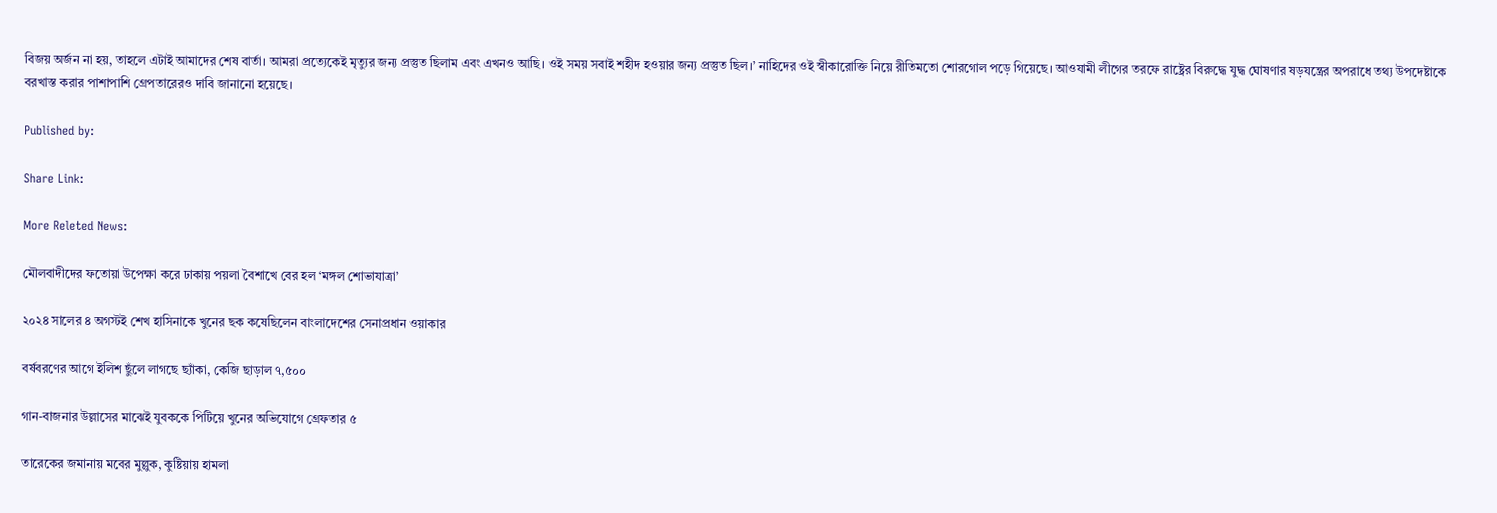বিজয় অর্জন না হয়, তাহলে এটাই আমাদের শেষ বার্তা। আমরা প্রত্যেকেই মৃত্যুর জন্য প্রস্তুত ছিলাম এবং এখনও আছি। ওই সময় সবাই শহীদ হওয়ার জন্য প্রস্তুত ছিল।’ নাহিদের ওই স্বীকারোক্তি নিয়ে রীতিমতো শোরগোল পড়ে গিয়েছে। আওযামী লীগের তরফে রাষ্ট্রের বিরুদ্ধে যুদ্ধ ঘোষণার ষড়যন্ত্রের অপরাধে তথ্য উপদেষ্টাকে বরখাস্ত করার পাশাপাশি গ্রেপতারেরও দাবি জানানো হয়েছে।

Published by:

Share Link:

More Releted News:

মৌলবাদীদের ফতোয়া উপেক্ষা করে ঢাকায় পয়লা বৈশাখে বের হল ‘মঙ্গল শোভাযাত্রা’

২০২৪ সালের ৪ অগস্টই শেখ হাসিনাকে খুনের ছক কষেছিলেন বাংলাদেশের সেনাপ্রধান ওয়াকার

বর্ষবরণের আগে ইলিশ ছুঁলে লাগছে ছ্যাঁকা, কেজি ছাড়াল ৭,৫০০

গান-বাজনার উল্লাসের মাঝেই যুবককে পিটিয়ে খুনের অভিযোগে গ্রেফতার ৫

তারেকের জমানায় মবের মুল্লুক, কুষ্টিয়ায় হামলা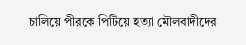চালিয়ে পীরকে পিটিয়ে হত্যা মৌলবাদীদের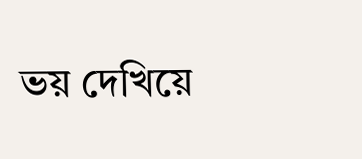ভয় দেখিয়ে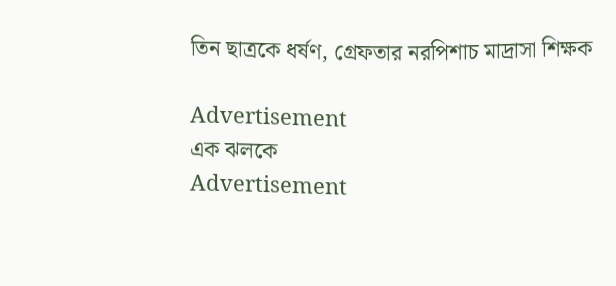তিন ছাত্রকে ধর্ষণ, গ্রেফতার নরপিশাচ মাদ্রাসা শিক্ষক

Advertisement
এক ঝলকে
Advertisement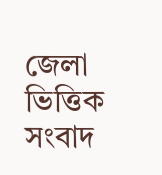জেলা ভিত্তিক সংবাদ